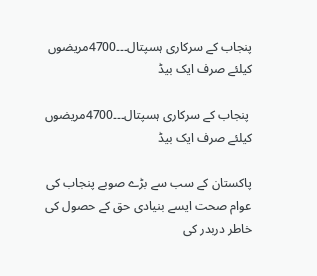پنجاب کے سرکاری ہسپتال۔۔۔4700مریضوں کیلئے صرف ایک بیڈ

 پنجاب کے سرکاری ہسپتال۔۔۔4700مریضوں کیلئے صرف ایک بیڈ

پاکستان کے سب سے بڑے صوبے پنجاب کی عوام صحت ایسے بنیادی حق کے حصول کی خاطر دربدر کی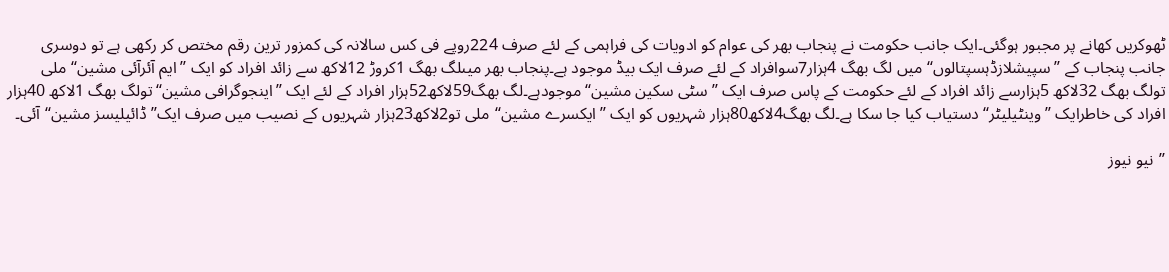ٹھوکریں کھانے پر مجبور ہوگئی۔ایک جانب حکومت نے پنجاب بھر کی عوام کو ادویات کی فراہمی کے لئے صرف 224روپے فی کس سالانہ کی کمزور ترین رقم مختص کر رکھی ہے تو دوسری جانب پنجاب کے ’’سپیشلازڈہسپتالوں‘‘میں لگ بھگ 4ہزار7سوافراد کے لئے صرف ایک بیڈ موجود ہے۔پنجاب بھر میںلگ بھگ 1کروڑ 12لاکھ سے زائد افراد کو ایک ’’ایم آئرآئی مشین‘‘ملی تولگ بھگ 32لاکھ 5ہزارسے زائد افراد کے لئے حکومت کے پاس صرف ایک ’’سٹی سکین مشین‘‘موجودہے۔لگ بھگ59لاکھ52ہزار افراد کے لئے ایک ’’اینجوگرافی مشین‘‘تولگ بھگ 1لاکھ 40ہزار افراد کی خاطرایک ’’وینٹیلیٹر‘‘دستیاب کیا جا سکا ہے۔لگ بھگ4لاکھ80ہزار شہریوں کو ایک ’’ایکسرے مشین‘‘ملی تو2لاکھ23ہزار شہریوں کے نصیب میں صرف ایک’’ڈائیلیسز مشین‘‘آئی۔

’’نیو نیوز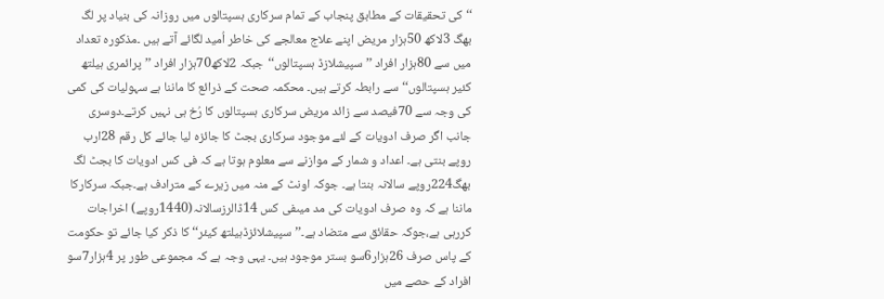‘‘کی تحقیقات کے مطابق پنجاب کے تمام سرکاری ہسپتالوں میں روزانہ کی بنیاد پر لگ بھگ 3لاکھ 50ہزار مریض اپنے علاج معالجے کی خاطر اُمید لگائے آتے ہیں ۔مذکورہ تعداد میں سے 80ہزار افراد ’’سپیشلازڈ ہسپتالوں‘‘جبکہ 2لاکھ70ہزار افراد ’’پرائمری ہیلتھ کئیر ہسپتالوں‘‘سے رابطہ کرتے ہیں۔ محکمہ صحت کے ذرائع کا ماننا ہے سہولیات کی کمی کی وجہ سے 70فیصد سے زائد مریض سرکاری ہسپتالوں کا رُخ ہی نہیں کرتے۔دوسری جانب اگر صرف ادویات کے لئے موجود سرکاری بجٹ کا جائزہ لیا جائے کل رقم 28ارب روپے بنتی ہے۔ اعداد و شمار کے موازنے سے معلوم ہوتا ہے کہ فی کس ادویات کا بجٹ لگ بھگ224روپے سالانہ بنتا ہے۔ جوکہ اونٹ کے منہ میں زیرے کے مترادف ہے۔جبکہ سرکارکا ماننا ہے کہ وہ صرف ادویات کی مد میںفی کس 14ڈالرزسالانہ(1440روپے) اخراجات کررہی ہے،جوکہ حقائق سے متضاد ہے۔’’سپیشلائزڈہیلتھ کیئر‘‘کا ذکر کیا جائے تو حکومت کے پاس صرف 26ہزار6سو بستر موجود ہیں۔ یہی وجہ ہے کہ مجموعی طور پر 4ہزار7سو افراد کے حصے میں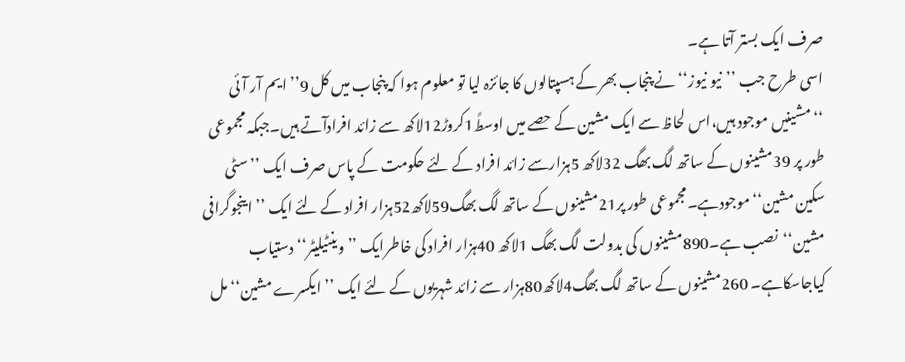صرف ایک بستر آتا ہے۔
اسی طرح جب ’’نیو نیوز‘‘نے پنجاب بھر کے ہسپتالوں کا جائزہ لیا تو معلوم ہوا کہ پنجاب میں کل 9’’ایم آر آئی ‘‘مشینیں موجود ہیں،اس لحاظ سے ایک مشین کے حصے میں اوسطً1کروڑ12لاکھ سے زائد افرادآتے ہیں۔جبکہ مجموعی طور پر 39مشینوں کے ساتھ لگ بھگ 32لاکھ 5ہزارسے زائد افراد کے لئے حکومت کے پاس صرف ایک ’’سٹی سکین مشین‘‘موجودہے۔مجموعی طور پر21مشینوں کے ساتھ لگ بھگ59لاکھ52ہزار افراد کے لئے ایک ’’اینجوگرافی مشین‘‘نصب ہے۔890مشینوں کی بدولت لگ بھگ 1لاکھ 40ہزار افراد کی خاطرایک ’’وینٹیلیٹر‘‘دستیاب کیاجاسکاہے۔ 260مشینوں کے ساتھ لگ بھگ4لاکھ80ہزار سے زائد شہریوں کے لئے ایک ’’ایکسرے مشین‘‘مل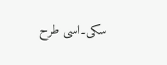سکی۔اسی طرح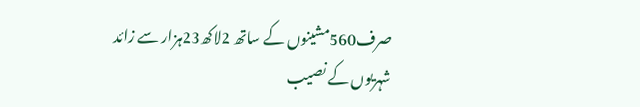صرف560مشینوں کے ساتھ 2لاکھ23ہزار سے زائد شہریوں کے نصیب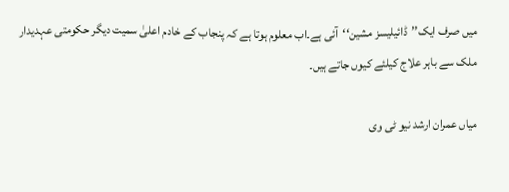میں صرف ایک’’ڈائیلیسز مشین‘‘آئی ہے۔اب معلوم ہوتا ہے کہ پنجاب کے خادم اعلیٰ سمیت دیگر حکومتی عہدیدار ملک سے باہر علاج کیلئے کیوں جاتے ہیں۔

میاں عمران ارشد نیو ٹی وی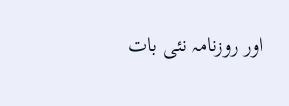اور روزنامہ نئی بات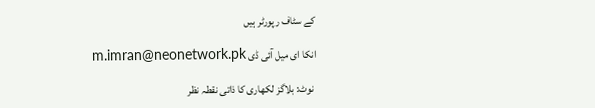کے سٹاف رپورٹر ہیں

انکا ای میل آئی ڈی m.imran@neonetwork.pk

 نوٹ: بلاگز لکھاری کا ذاتی نقطہ نظر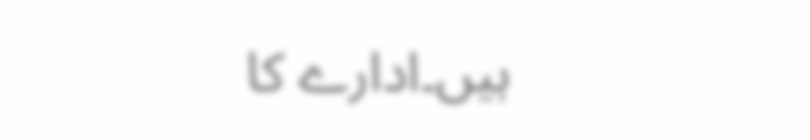ہیں۔ادارے کا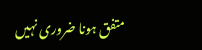متفق ہونا ضروری نہیں